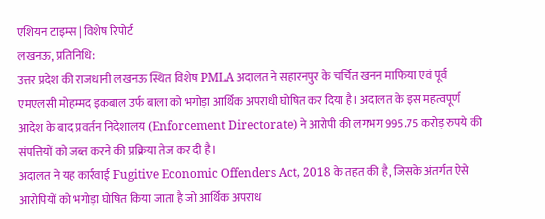एशियन टाइम्स | विशेष रिपोर्ट
लखनऊ, प्रतिनिधि:
उत्तर प्रदेश की राजधानी लखनऊ स्थित विशेष PMLA अदालत ने सहारनपुर के चर्चित खनन माफिया एवं पूर्व एमएलसी मोहम्मद इकबाल उर्फ बाला को भगोड़ा आर्थिक अपराधी घोषित कर दिया है। अदालत के इस महत्वपूर्ण आदेश के बाद प्रवर्तन निदेशालय (Enforcement Directorate) ने आरोपी की लगभग 995.75 करोड़ रुपये की संपत्तियों को जब्त करने की प्रक्रिया तेज कर दी है।
अदालत ने यह कार्रवाई Fugitive Economic Offenders Act, 2018 के तहत की है, जिसके अंतर्गत ऐसे आरोपियों को भगोड़ा घोषित किया जाता है जो आर्थिक अपराध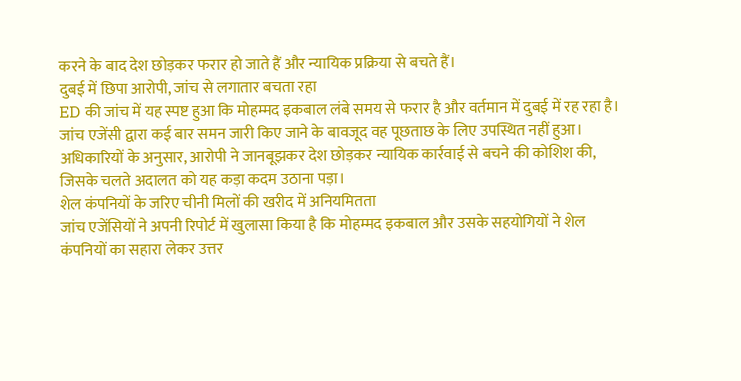करने के बाद देश छोड़कर फरार हो जाते हैं और न्यायिक प्रक्रिया से बचते हैं।
दुबई में छिपा आरोपी, जांच से लगातार बचता रहा
ED की जांच में यह स्पष्ट हुआ कि मोहम्मद इकबाल लंबे समय से फरार है और वर्तमान में दुबई में रह रहा है। जांच एजेंसी द्वारा कई बार समन जारी किए जाने के बावजूद वह पूछताछ के लिए उपस्थित नहीं हुआ।
अधिकारियों के अनुसार, आरोपी ने जानबूझकर देश छोड़कर न्यायिक कार्रवाई से बचने की कोशिश की, जिसके चलते अदालत को यह कड़ा कदम उठाना पड़ा।
शेल कंपनियों के जरिए चीनी मिलों की खरीद में अनियमितता
जांच एजेंसियों ने अपनी रिपोर्ट में खुलासा किया है कि मोहम्मद इकबाल और उसके सहयोगियों ने शेल कंपनियों का सहारा लेकर उत्तर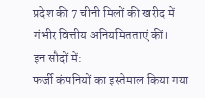प्रदेश की 7 चीनी मिलों की खरीद में गंभीर वित्तीय अनियमितताएं कीं।
इन सौदों में:
फर्जी कंपनियों का इस्तेमाल किया गया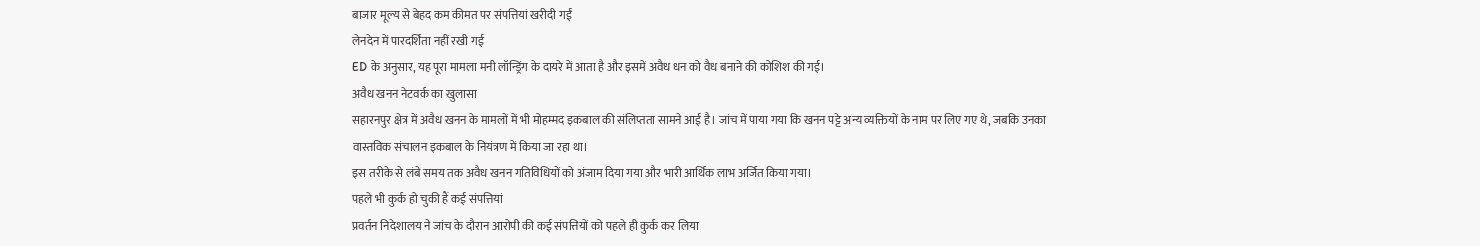बाजार मूल्य से बेहद कम कीमत पर संपत्तियां खरीदी गईं
लेनदेन में पारदर्शिता नहीं रखी गई
ED के अनुसार, यह पूरा मामला मनी लॉन्ड्रिंग के दायरे में आता है और इसमें अवैध धन को वैध बनाने की कोशिश की गई।
अवैध खनन नेटवर्क का खुलासा
सहारनपुर क्षेत्र में अवैध खनन के मामलों में भी मोहम्मद इकबाल की संलिप्तता सामने आई है। जांच में पाया गया कि खनन पट्टे अन्य व्यक्तियों के नाम पर लिए गए थे, जबकि उनका वास्तविक संचालन इकबाल के नियंत्रण में किया जा रहा था।
इस तरीके से लंबे समय तक अवैध खनन गतिविधियों को अंजाम दिया गया और भारी आर्थिक लाभ अर्जित किया गया।
पहले भी कुर्क हो चुकी हैं कई संपत्तियां
प्रवर्तन निदेशालय ने जांच के दौरान आरोपी की कई संपत्तियों को पहले ही कुर्क कर लिया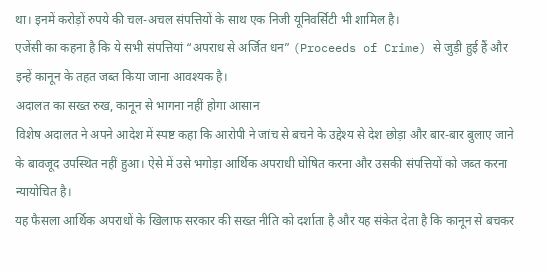था। इनमें करोड़ों रुपये की चल-अचल संपत्तियों के साथ एक निजी यूनिवर्सिटी भी शामिल है।
एजेंसी का कहना है कि ये सभी संपत्तियां “अपराध से अर्जित धन” (Proceeds of Crime) से जुड़ी हुई हैं और इन्हें कानून के तहत जब्त किया जाना आवश्यक है।
अदालत का सख्त रुख, कानून से भागना नहीं होगा आसान
विशेष अदालत ने अपने आदेश में स्पष्ट कहा कि आरोपी ने जांच से बचने के उद्देश्य से देश छोड़ा और बार-बार बुलाए जाने के बावजूद उपस्थित नहीं हुआ। ऐसे में उसे भगोड़ा आर्थिक अपराधी घोषित करना और उसकी संपत्तियों को जब्त करना न्यायोचित है।
यह फैसला आर्थिक अपराधों के खिलाफ सरकार की सख्त नीति को दर्शाता है और यह संकेत देता है कि कानून से बचकर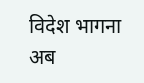विदेश भागना अब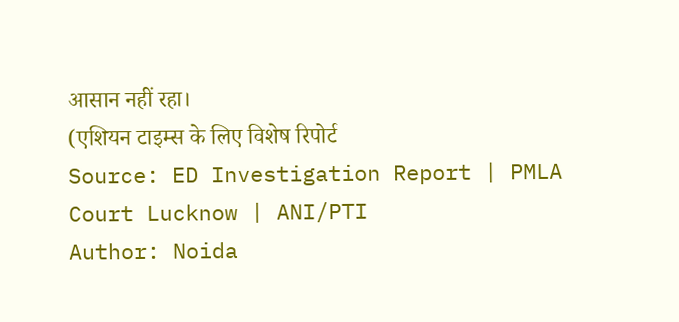आसान नहीं रहा।
(एशियन टाइम्स के लिए विशेष रिपोर्ट
Source: ED Investigation Report | PMLA Court Lucknow | ANI/PTI
Author: Noida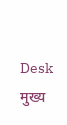Desk
मुख्य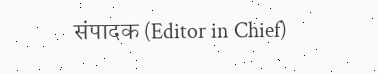संपादक (Editor in Chief)